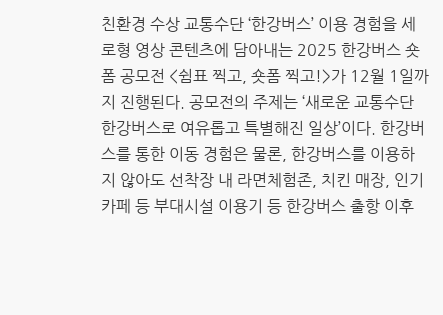친환경 수상 교통수단 ‘한강버스’ 이용 경험을 세로형 영상 콘텐츠에 담아내는 2025 한강버스 숏폼 공모전 <쉼표 찍고, 숏폼 찍고!>가 12월 1일까지 진행된다. 공모전의 주제는 ‘새로운 교통수단 한강버스로 여유롭고 특별해진 일상’이다. 한강버스를 통한 이동 경험은 물론, 한강버스를 이용하지 않아도 선착장 내 라면체험존, 치킨 매장, 인기 카페 등 부대시설 이용기 등 한강버스 출항 이후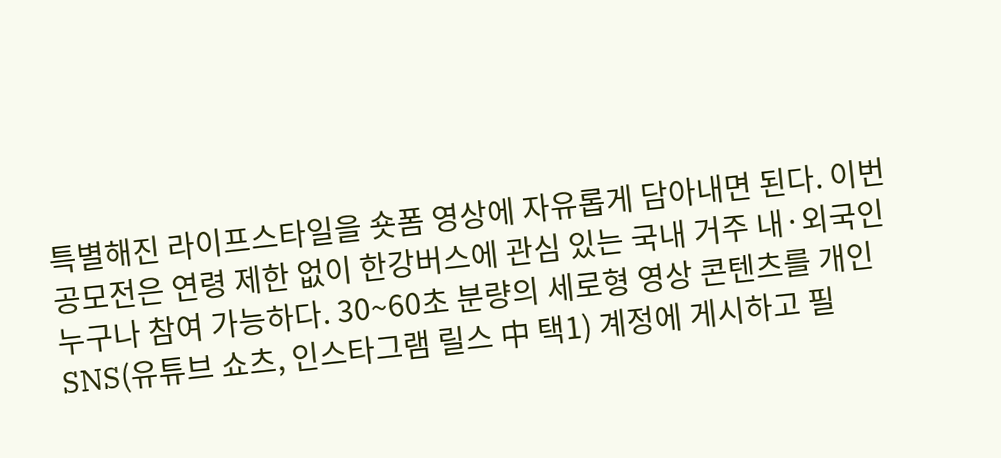특별해진 라이프스타일을 숏폼 영상에 자유롭게 담아내면 된다. 이번 공모전은 연령 제한 없이 한강버스에 관심 있는 국내 거주 내·외국인 누구나 참여 가능하다. 30~60초 분량의 세로형 영상 콘텐츠를 개인 SNS(유튜브 쇼츠, 인스타그램 릴스 中 택1) 계정에 게시하고 필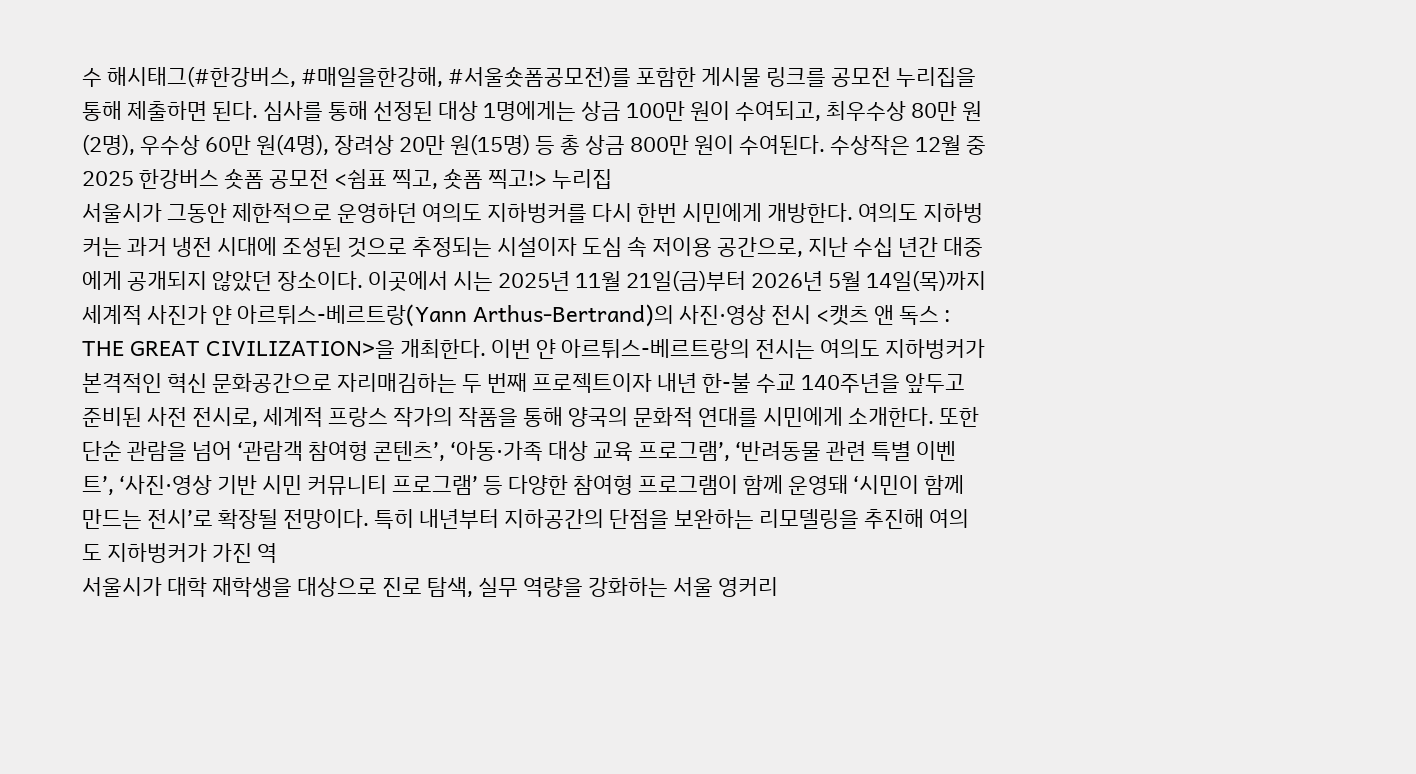수 해시태그(#한강버스, #매일을한강해, #서울숏폼공모전)를 포함한 게시물 링크를 공모전 누리집을 통해 제출하면 된다. 심사를 통해 선정된 대상 1명에게는 상금 100만 원이 수여되고, 최우수상 80만 원(2명), 우수상 60만 원(4명), 장려상 20만 원(15명) 등 총 상금 800만 원이 수여된다. 수상작은 12월 중 2025 한강버스 숏폼 공모전 <쉼표 찍고, 숏폼 찍고!> 누리집
서울시가 그동안 제한적으로 운영하던 여의도 지하벙커를 다시 한번 시민에게 개방한다. 여의도 지하벙커는 과거 냉전 시대에 조성된 것으로 추정되는 시설이자 도심 속 저이용 공간으로, 지난 수십 년간 대중에게 공개되지 않았던 장소이다. 이곳에서 시는 2025년 11월 21일(금)부터 2026년 5월 14일(목)까지 세계적 사진가 얀 아르튀스-베르트랑(Yann Arthus-Bertrand)의 사진·영상 전시 <캣츠 앤 독스 : THE GREAT CIVILIZATION>을 개최한다. 이번 얀 아르튀스-베르트랑의 전시는 여의도 지하벙커가 본격적인 혁신 문화공간으로 자리매김하는 두 번째 프로젝트이자 내년 한-불 수교 140주년을 앞두고 준비된 사전 전시로, 세계적 프랑스 작가의 작품을 통해 양국의 문화적 연대를 시민에게 소개한다. 또한 단순 관람을 넘어 ‘관람객 참여형 콘텐츠’, ‘아동·가족 대상 교육 프로그램’, ‘반려동물 관련 특별 이벤트’, ‘사진·영상 기반 시민 커뮤니티 프로그램’ 등 다양한 참여형 프로그램이 함께 운영돼 ‘시민이 함께 만드는 전시’로 확장될 전망이다. 특히 내년부터 지하공간의 단점을 보완하는 리모델링을 추진해 여의도 지하벙커가 가진 역
서울시가 대학 재학생을 대상으로 진로 탐색, 실무 역량을 강화하는 서울 영커리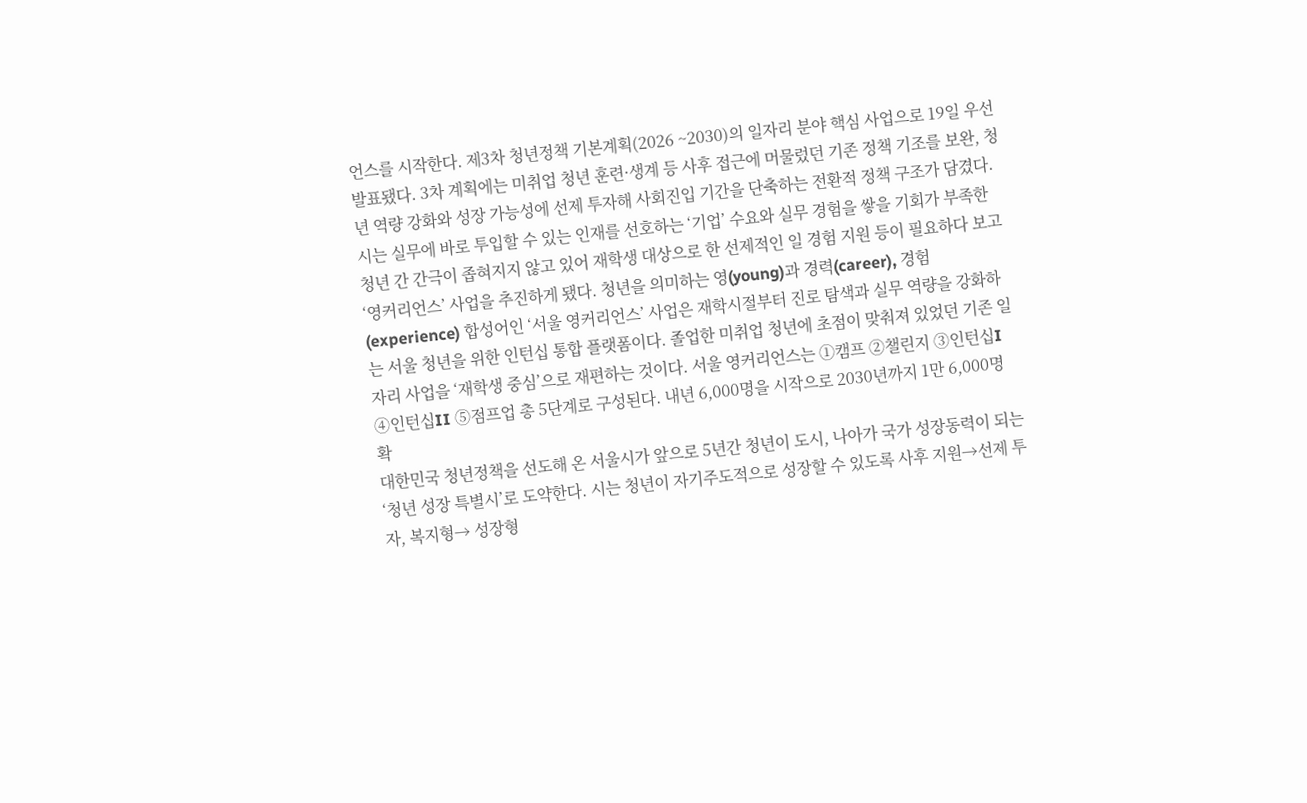언스를 시작한다. 제3차 청년정책 기본계획(2026 ~2030)의 일자리 분야 핵심 사업으로 19일 우선 발표됐다. 3차 계획에는 미취업 청년 훈련·생계 등 사후 접근에 머물렀던 기존 정책 기조를 보완, 청년 역량 강화와 성장 가능성에 선제 투자해 사회진입 기간을 단축하는 전환적 정책 구조가 담겼다. 시는 실무에 바로 투입할 수 있는 인재를 선호하는 ‘기업’ 수요와 실무 경험을 쌓을 기회가 부족한 청년 간 간극이 좁혀지지 않고 있어 재학생 대상으로 한 선제적인 일 경험 지원 등이 필요하다 보고 ‘영커리언스’ 사업을 추진하게 됐다. 청년을 의미하는 영(young)과 경력(career), 경험(experience) 합성어인 ‘서울 영커리언스’ 사업은 재학시절부터 진로 탐색과 실무 역량을 강화하는 서울 청년을 위한 인턴십 통합 플랫폼이다. 졸업한 미취업 청년에 초점이 맞춰져 있었던 기존 일자리 사업을 ‘재학생 중심’으로 재편하는 것이다. 서울 영커리언스는 ①캠프 ②챌린지 ③인턴십I ④인턴십II ⑤점프업 총 5단계로 구성된다. 내년 6,000명을 시작으로 2030년까지 1만 6,000명 확
대한민국 청년정책을 선도해 온 서울시가 앞으로 5년간 청년이 도시, 나아가 국가 성장동력이 되는 ‘청년 성장 특별시’로 도약한다. 시는 청년이 자기주도적으로 성장할 수 있도록 사후 지원→선제 투자, 복지형→ 성장형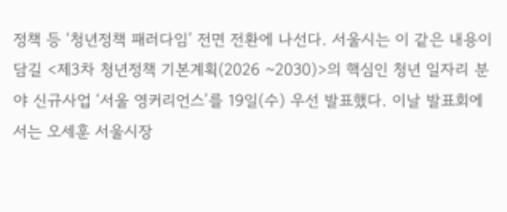정책 등 ‘청년정책 패러다임’ 전면 전환에 나선다. 서울시는 이 같은 내용이 담길 <제3차 청년정책 기본계획(2026 ~2030)>의 핵심인 청년 일자리 분야 신규사업 ‘서울 영커리언스’를 19일(수) 우선 발표했다. 이날 발표회에서는 오세훈 서울시장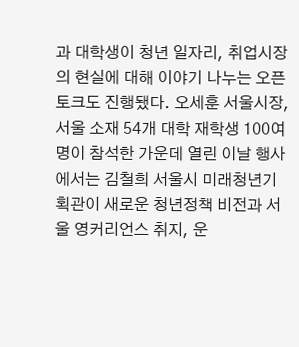과 대학생이 청년 일자리, 취업시장의 현실에 대해 이야기 나누는 오픈토크도 진행됐다. 오세훈 서울시장, 서울 소재 54개 대학 재학생 100여 명이 참석한 가운데 열린 이날 행사에서는 김철희 서울시 미래청년기획관이 새로운 청년정책 비전과 서울 영커리언스 취지, 운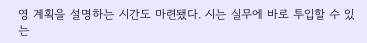영 계획을 설명하는 시간도 마련됐다. 시는 실무에 바로 투입할 수 있는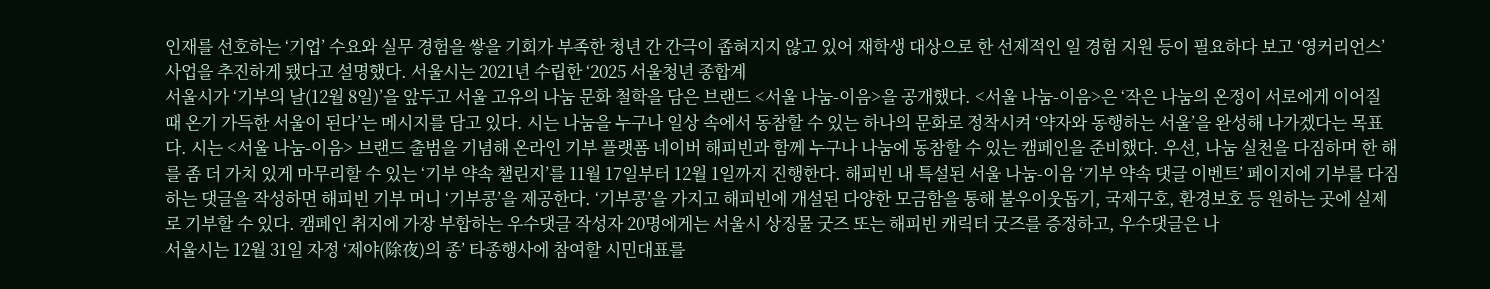인재를 선호하는 ‘기업’ 수요와 실무 경험을 쌓을 기회가 부족한 청년 간 간극이 좁혀지지 않고 있어 재학생 대상으로 한 선제적인 일 경험 지원 등이 필요하다 보고 ‘영커리언스’ 사업을 추진하게 됐다고 설명했다. 서울시는 2021년 수립한 ‘2025 서울청년 종합계
서울시가 ‘기부의 날(12월 8일)’을 앞두고 서울 고유의 나눔 문화 철학을 담은 브랜드 <서울 나눔-이음>을 공개했다. <서울 나눔-이음>은 ‘작은 나눔의 온정이 서로에게 이어질 때 온기 가득한 서울이 된다’는 메시지를 담고 있다. 시는 나눔을 누구나 일상 속에서 동참할 수 있는 하나의 문화로 정착시켜 ‘약자와 동행하는 서울’을 완성해 나가겠다는 목표다. 시는 <서울 나눔-이음> 브랜드 출범을 기념해 온라인 기부 플랫폼 네이버 해피빈과 함께 누구나 나눔에 동참할 수 있는 캠페인을 준비했다. 우선, 나눔 실천을 다짐하며 한 해를 좀 더 가치 있게 마무리할 수 있는 ‘기부 약속 챌린지’를 11월 17일부터 12월 1일까지 진행한다. 해피빈 내 특설된 서울 나눔-이음 ‘기부 약속 댓글 이벤트’ 페이지에 기부를 다짐하는 댓글을 작성하면 해피빈 기부 머니 ‘기부콩’을 제공한다. ‘기부콩’을 가지고 해피빈에 개설된 다양한 모금함을 통해 불우이웃돕기, 국제구호, 환경보호 등 원하는 곳에 실제로 기부할 수 있다. 캠페인 취지에 가장 부합하는 우수댓글 작성자 20명에게는 서울시 상징물 굿즈 또는 해피빈 캐릭터 굿즈를 증정하고, 우수댓글은 나
서울시는 12월 31일 자정 ‘제야(除夜)의 종’ 타종행사에 참여할 시민대표를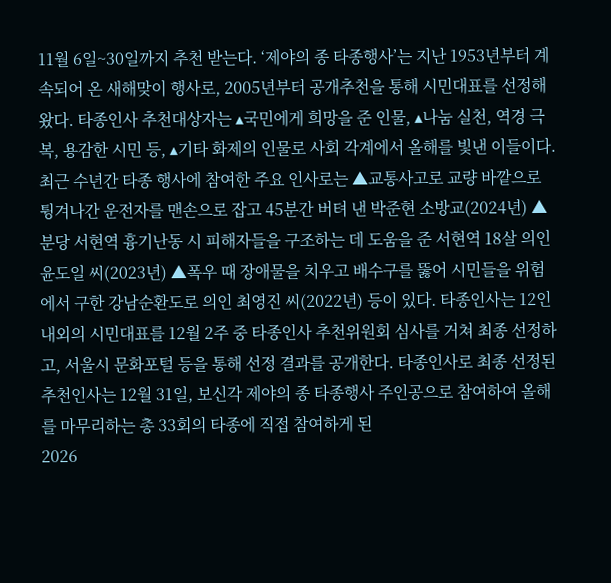11월 6일~30일까지 추천 받는다. ‘제야의 종 타종행사’는 지난 1953년부터 계속되어 온 새해맞이 행사로, 2005년부터 공개추천을 통해 시민대표를 선정해 왔다. 타종인사 추천대상자는 ▴국민에게 희망을 준 인물, ▴나눔 실천, 역경 극복, 용감한 시민 등, ▴기타 화제의 인물로 사회 각계에서 올해를 빛낸 이들이다. 최근 수년간 타종 행사에 참여한 주요 인사로는 ▲교통사고로 교량 바깥으로 튕겨나간 운전자를 맨손으로 잡고 45분간 버텨 낸 박준현 소방교(2024년) ▲분당 서현역 흉기난동 시 피해자들을 구조하는 데 도움을 준 서현역 18살 의인 윤도일 씨(2023년) ▲폭우 때 장애물을 치우고 배수구를 뚫어 시민들을 위험에서 구한 강남순환도로 의인 최영진 씨(2022년) 등이 있다. 타종인사는 12인 내외의 시민대표를 12월 2주 중 타종인사 추천위원회 심사를 거쳐 최종 선정하고, 서울시 문화포털 등을 통해 선정 결과를 공개한다. 타종인사로 최종 선정된 추천인사는 12월 31일, 보신각 제야의 종 타종행사 주인공으로 참여하여 올해를 마무리하는 총 33회의 타종에 직접 참여하게 된
2026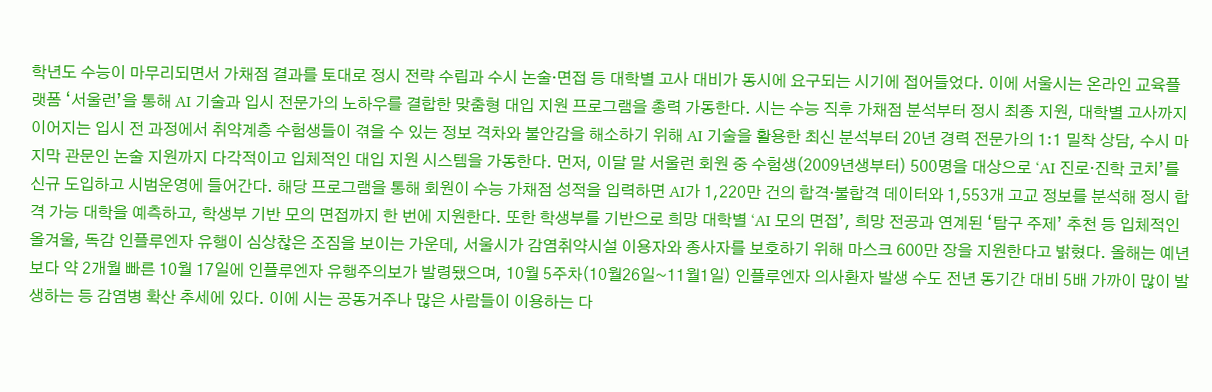학년도 수능이 마무리되면서 가채점 결과를 토대로 정시 전략 수립과 수시 논술·면접 등 대학별 고사 대비가 동시에 요구되는 시기에 접어들었다. 이에 서울시는 온라인 교육플랫폼 ‘서울런’을 통해 AI 기술과 입시 전문가의 노하우를 결합한 맞춤형 대입 지원 프로그램을 총력 가동한다. 시는 수능 직후 가채점 분석부터 정시 최종 지원, 대학별 고사까지 이어지는 입시 전 과정에서 취약계층 수험생들이 겪을 수 있는 정보 격차와 불안감을 해소하기 위해 AI 기술을 활용한 최신 분석부터 20년 경력 전문가의 1:1 밀착 상담, 수시 마지막 관문인 논술 지원까지 다각적이고 입체적인 대입 지원 시스템을 가동한다. 먼저, 이달 말 서울런 회원 중 수험생(2009년생부터) 500명을 대상으로 ‘AI 진로‧진학 코치’를 신규 도입하고 시범운영에 들어간다. 해당 프로그램을 통해 회원이 수능 가채점 성적을 입력하면 AI가 1,220만 건의 합격·불합격 데이터와 1,553개 고교 정보를 분석해 정시 합격 가능 대학을 예측하고, 학생부 기반 모의 면접까지 한 번에 지원한다. 또한 학생부를 기반으로 희망 대학별 ‘AI 모의 면접’, 희망 전공과 연계된 ‘탐구 주제’ 추천 등 입체적인
올겨울, 독감 인플루엔자 유행이 심상찮은 조짐을 보이는 가운데, 서울시가 감염취약시설 이용자와 종사자를 보호하기 위해 마스크 600만 장을 지원한다고 밝혔다. 올해는 예년보다 약 2개월 빠른 10월 17일에 인플루엔자 유행주의보가 발령됐으며, 10월 5주차(10월26일~11월1일) 인플루엔자 의사환자 발생 수도 전년 동기간 대비 5배 가까이 많이 발생하는 등 감염병 확산 추세에 있다. 이에 시는 공동거주나 많은 사람들이 이용하는 다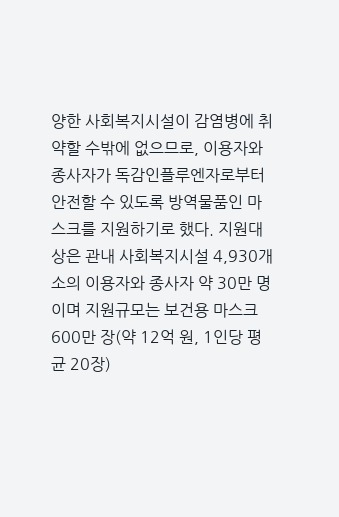양한 사회복지시설이 감염병에 취약할 수밖에 없으므로, 이용자와 종사자가 독감인플루엔자로부터 안전할 수 있도록 방역물품인 마스크를 지원하기로 했다. 지원대상은 관내 사회복지시설 4,930개소의 이용자와 종사자 약 30만 명이며 지원규모는 보건용 마스크 600만 장(약 12억 원, 1인당 평균 20장)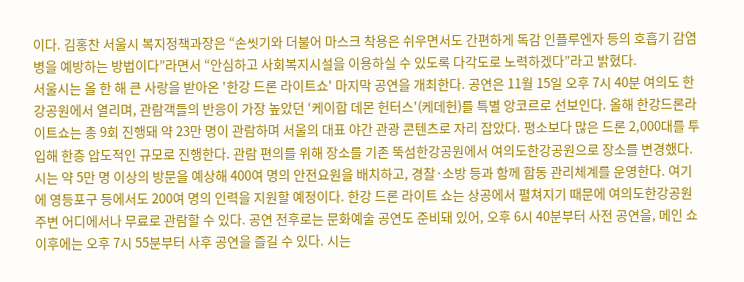이다. 김홍찬 서울시 복지정책과장은 “손씻기와 더불어 마스크 착용은 쉬우면서도 간편하게 독감 인플루엔자 등의 호흡기 감염병을 예방하는 방법이다”라면서 “안심하고 사회복지시설을 이용하실 수 있도록 다각도로 노력하겠다”라고 밝혔다.
서울시는 올 한 해 큰 사랑을 받아온 '한강 드론 라이트쇼' 마지막 공연을 개최한다. 공연은 11월 15일 오후 7시 40분 여의도 한강공원에서 열리며, 관람객들의 반응이 가장 높았던 ‘케이합 데몬 헌터스'(케데헌)를 특별 앙코르로 선보인다. 올해 한강드론라이트쇼는 총 9회 진행돼 약 23만 명이 관람하며 서울의 대표 야간 관광 콘텐츠로 자리 잡았다. 평소보다 많은 드론 2,000대를 투입해 한층 압도적인 규모로 진행한다. 관람 편의를 위해 장소를 기존 뚝섬한강공원에서 여의도한강공원으로 장소를 변경했다. 시는 약 5만 명 이상의 방문을 예상해 400여 명의 안전요원을 배치하고, 경찰·소방 등과 함께 합동 관리체계를 운영한다. 여기에 영등포구 등에서도 200여 명의 인력을 지원할 예정이다. 한강 드론 라이트 쇼는 상공에서 펼쳐지기 때문에 여의도한강공원 주변 어디에서나 무료로 관람할 수 있다. 공연 전후로는 문화예술 공연도 준비돼 있어, 오후 6시 40분부터 사전 공연을, 메인 쇼 이후에는 오후 7시 55분부터 사후 공연을 즐길 수 있다. 시는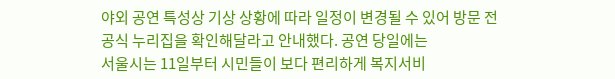야외 공연 특성상 기상 상황에 따라 일정이 변경될 수 있어 방문 전 공식 누리집을 확인해달라고 안내했다. 공연 당일에는
서울시는 11일부터 시민들이 보다 편리하게 복지서비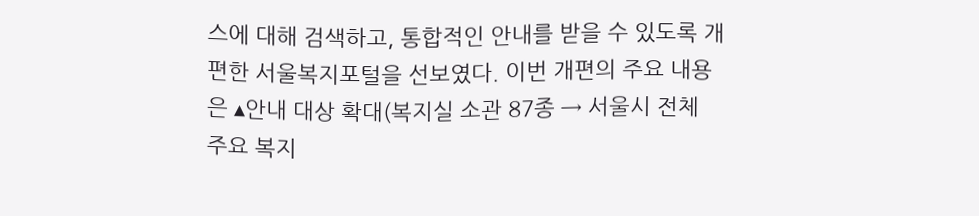스에 대해 검색하고, 통합적인 안내를 받을 수 있도록 개편한 서울복지포털을 선보였다. 이번 개편의 주요 내용은 ▴안내 대상 확대(복지실 소관 87종 → 서울시 전체 주요 복지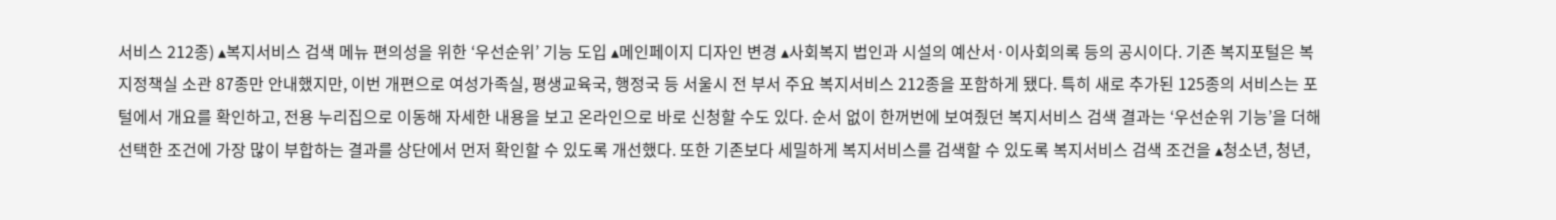서비스 212종) ▴복지서비스 검색 메뉴 편의성을 위한 ‘우선순위’ 기능 도입 ▴메인페이지 디자인 변경 ▴사회복지 법인과 시설의 예산서·이사회의록 등의 공시이다. 기존 복지포털은 복지정책실 소관 87종만 안내했지만, 이번 개편으로 여성가족실, 평생교육국, 행정국 등 서울시 전 부서 주요 복지서비스 212종을 포함하게 됐다. 특히 새로 추가된 125종의 서비스는 포털에서 개요를 확인하고, 전용 누리집으로 이동해 자세한 내용을 보고 온라인으로 바로 신청할 수도 있다. 순서 없이 한꺼번에 보여줬던 복지서비스 검색 결과는 ‘우선순위 기능’을 더해 선택한 조건에 가장 많이 부합하는 결과를 상단에서 먼저 확인할 수 있도록 개선했다. 또한 기존보다 세밀하게 복지서비스를 검색할 수 있도록 복지서비스 검색 조건을 ▴청소년, 청년,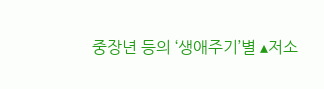중장년 등의 ‘생애주기’별 ▴저소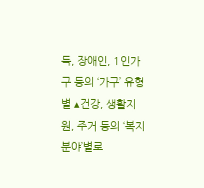득, 장애인, 1인가구 등의 ‘가구’ 유형별 ▴건강, 생활지원, 주거 등의 ‘복지 분야’별로